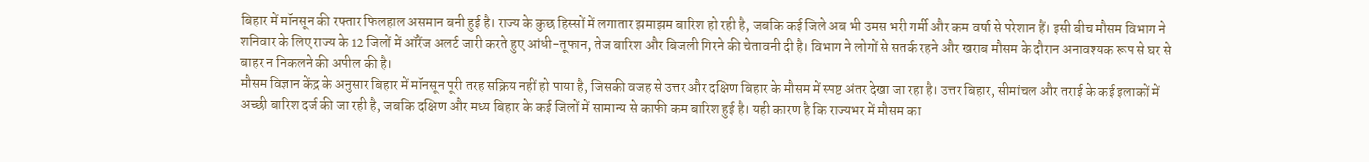बिहार में मॉनसून की रफ्तार फिलहाल असमान बनी हुई है। राज्य के कुछ हिस्सों में लगातार झमाझम बारिश हो रही है, जबकि कई जिले अब भी उमस भरी गर्मी और कम वर्षा से परेशान हैं। इसी बीच मौसम विभाग ने शनिवार के लिए राज्य के 12 जिलों में ऑरेंज अलर्ट जारी करते हुए आंधी-तूफान, तेज बारिश और बिजली गिरने की चेतावनी दी है। विभाग ने लोगों से सतर्क रहने और खराब मौसम के दौरान अनावश्यक रूप से घर से बाहर न निकलने की अपील की है।
मौसम विज्ञान केंद्र के अनुसार बिहार में मॉनसून पूरी तरह सक्रिय नहीं हो पाया है, जिसकी वजह से उत्तर और दक्षिण बिहार के मौसम में स्पष्ट अंतर देखा जा रहा है। उत्तर बिहार, सीमांचल और तराई के कई इलाकों में अच्छी बारिश दर्ज की जा रही है, जबकि दक्षिण और मध्य बिहार के कई जिलों में सामान्य से काफी कम बारिश हुई है। यही कारण है कि राज्यभर में मौसम का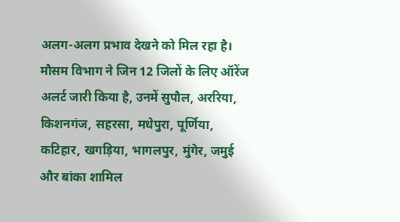अलग-अलग प्रभाव देखने को मिल रहा है।
मौसम विभाग ने जिन 12 जिलों के लिए ऑरेंज अलर्ट जारी किया है, उनमें सुपौल, अररिया, किशनगंज, सहरसा, मधेपुरा, पूर्णिया, कटिहार, खगड़िया, भागलपुर, मुंगेर, जमुई और बांका शामिल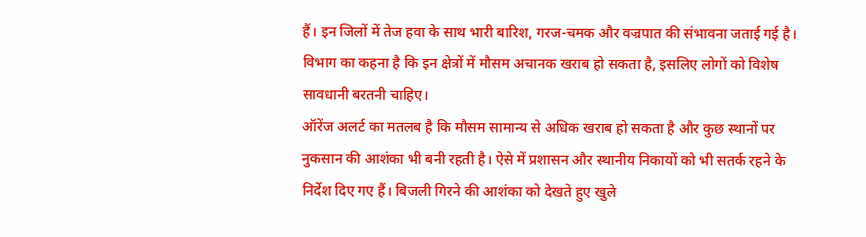हैं। इन जिलों में तेज हवा के साथ भारी बारिश, गरज-चमक और वज्रपात की संभावना जताई गई है। विभाग का कहना है कि इन क्षेत्रों में मौसम अचानक खराब हो सकता है, इसलिए लोगों को विशेष सावधानी बरतनी चाहिए।
ऑरेंज अलर्ट का मतलब है कि मौसम सामान्य से अधिक खराब हो सकता है और कुछ स्थानों पर नुकसान की आशंका भी बनी रहती है। ऐसे में प्रशासन और स्थानीय निकायों को भी सतर्क रहने के निर्देश दिए गए हैं। बिजली गिरने की आशंका को देखते हुए खुले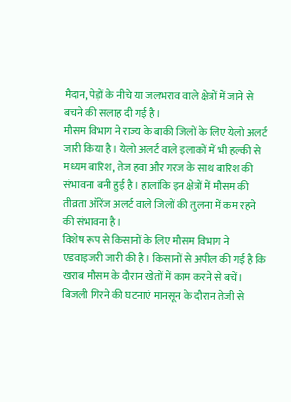मैदान, पेड़ों के नीचे या जलभराव वाले क्षेत्रों में जाने से बचने की सलाह दी गई है।
मौसम विभाग ने राज्य के बाकी जिलों के लिए येलो अलर्ट जारी किया है। येलो अलर्ट वाले इलाकों में भी हल्की से मध्यम बारिश, तेज हवा और गरज के साथ बारिश की संभावना बनी हुई है। हालांकि इन क्षेत्रों में मौसम की तीव्रता ऑरेंज अलर्ट वाले जिलों की तुलना में कम रहने की संभावना है।
विशेष रूप से किसानों के लिए मौसम विभाग ने एडवाइजरी जारी की है। किसानों से अपील की गई है कि खराब मौसम के दौरान खेतों में काम करने से बचें। बिजली गिरने की घटनाएं मानसून के दौरान तेजी से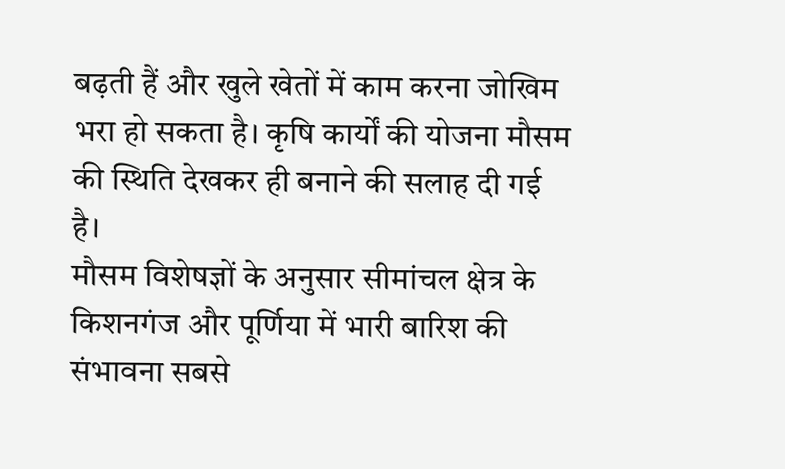बढ़ती हैं और खुले खेतों में काम करना जोखिम भरा हो सकता है। कृषि कार्यों की योजना मौसम की स्थिति देखकर ही बनाने की सलाह दी गई है।
मौसम विशेषज्ञों के अनुसार सीमांचल क्षेत्र के किशनगंज और पूर्णिया में भारी बारिश की संभावना सबसे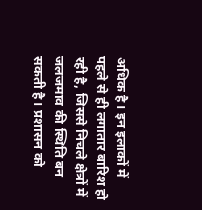अधिक है। इन इलाकों में पहले से ही लगातार बारिश हो रही है, जिससे निचले क्षेत्रों में जलजमाव की स्थिति बन सकती है। प्रशासन को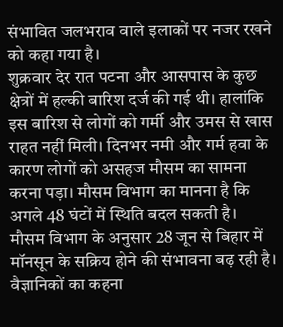संभावित जलभराव वाले इलाकों पर नजर रखने को कहा गया है।
शुक्रवार देर रात पटना और आसपास के कुछ क्षेत्रों में हल्की बारिश दर्ज की गई थी। हालांकि इस बारिश से लोगों को गर्मी और उमस से खास राहत नहीं मिली। दिनभर नमी और गर्म हवा के कारण लोगों को असहज मौसम का सामना करना पड़ा। मौसम विभाग का मानना है कि अगले 48 घंटों में स्थिति बदल सकती है।
मौसम विभाग के अनुसार 28 जून से बिहार में मॉनसून के सक्रिय होने की संभावना बढ़ रही है। वैज्ञानिकों का कहना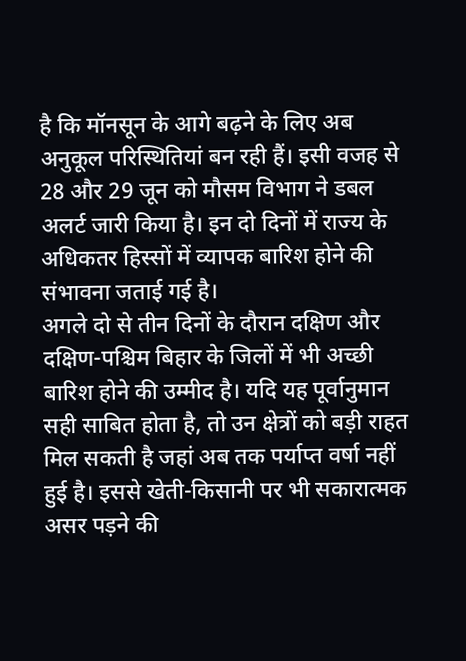है कि मॉनसून के आगे बढ़ने के लिए अब अनुकूल परिस्थितियां बन रही हैं। इसी वजह से 28 और 29 जून को मौसम विभाग ने डबल अलर्ट जारी किया है। इन दो दिनों में राज्य के अधिकतर हिस्सों में व्यापक बारिश होने की संभावना जताई गई है।
अगले दो से तीन दिनों के दौरान दक्षिण और दक्षिण-पश्चिम बिहार के जिलों में भी अच्छी बारिश होने की उम्मीद है। यदि यह पूर्वानुमान सही साबित होता है, तो उन क्षेत्रों को बड़ी राहत मिल सकती है जहां अब तक पर्याप्त वर्षा नहीं हुई है। इससे खेती-किसानी पर भी सकारात्मक असर पड़ने की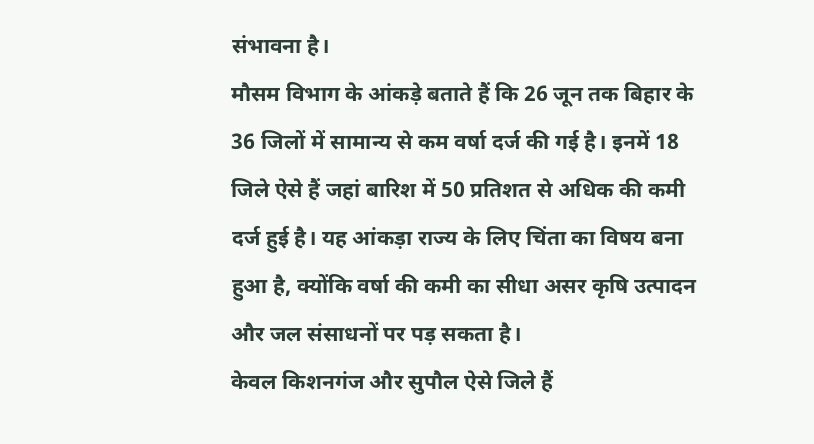संभावना है।
मौसम विभाग के आंकड़े बताते हैं कि 26 जून तक बिहार के 36 जिलों में सामान्य से कम वर्षा दर्ज की गई है। इनमें 18 जिले ऐसे हैं जहां बारिश में 50 प्रतिशत से अधिक की कमी दर्ज हुई है। यह आंकड़ा राज्य के लिए चिंता का विषय बना हुआ है, क्योंकि वर्षा की कमी का सीधा असर कृषि उत्पादन और जल संसाधनों पर पड़ सकता है।
केवल किशनगंज और सुपौल ऐसे जिले हैं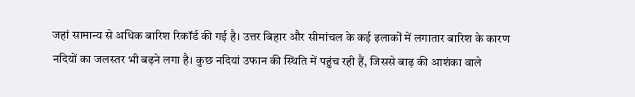जहां सामान्य से अधिक बारिश रिकॉर्ड की गई है। उत्तर बिहार और सीमांचल के कई इलाकों में लगातार बारिश के कारण नदियों का जलस्तर भी बढ़ने लगा है। कुछ नदियां उफान की स्थिति में पहुंच रही हैं, जिससे बाढ़ की आशंका वाले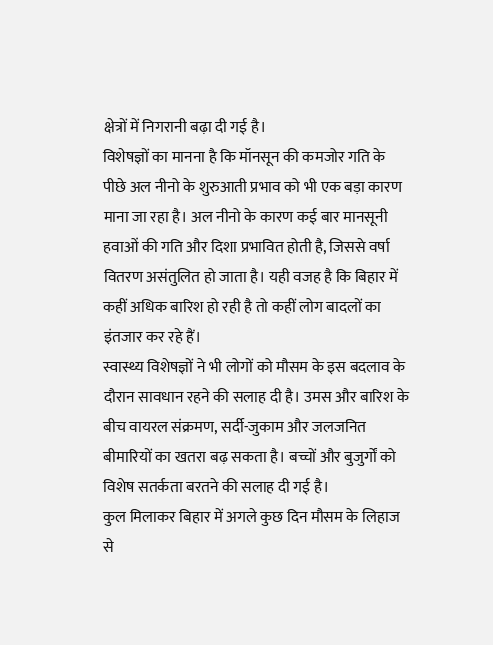क्षेत्रों में निगरानी बढ़ा दी गई है।
विशेषज्ञों का मानना है कि मॉनसून की कमजोर गति के पीछे अल नीनो के शुरुआती प्रभाव को भी एक बड़ा कारण माना जा रहा है। अल नीनो के कारण कई बार मानसूनी हवाओं की गति और दिशा प्रभावित होती है, जिससे वर्षा वितरण असंतुलित हो जाता है। यही वजह है कि बिहार में कहीं अधिक बारिश हो रही है तो कहीं लोग बादलों का इंतजार कर रहे हैं।
स्वास्थ्य विशेषज्ञों ने भी लोगों को मौसम के इस बदलाव के दौरान सावधान रहने की सलाह दी है। उमस और बारिश के बीच वायरल संक्रमण, सर्दी-जुकाम और जलजनित बीमारियों का खतरा बढ़ सकता है। बच्चों और बुजुर्गों को विशेष सतर्कता बरतने की सलाह दी गई है।
कुल मिलाकर बिहार में अगले कुछ दिन मौसम के लिहाज से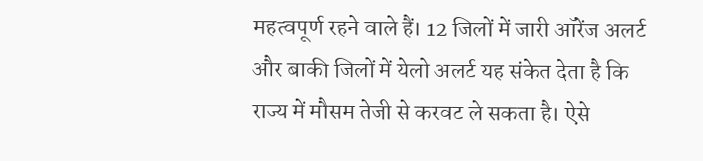महत्वपूर्ण रहने वाले हैं। 12 जिलों में जारी ऑरेंज अलर्ट और बाकी जिलों में येलो अलर्ट यह संकेत देता है कि राज्य में मौसम तेजी से करवट ले सकता है। ऐसे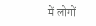में लोगों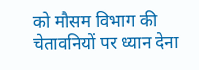को मौसम विभाग की चेतावनियों पर ध्यान देना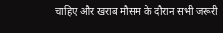चाहिए और खराब मौसम के दौरान सभी जरूरी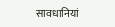सावधानियां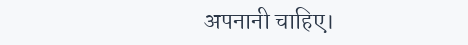अपनानी चाहिए।